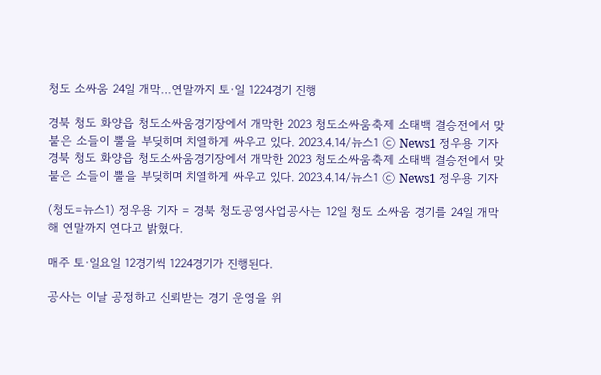청도 소싸움 24일 개막…연말까지 토·일 1224경기 진행

경북 청도 화양읍 청도소싸움경기장에서 개막한 2023 청도소싸움축제 소태백 결승전에서 맞붙은 소들이 뿔을 부딪히며 치열하게 싸우고 있다. 2023.4.14/뉴스1 ⓒ News1 정우용 기자
경북 청도 화양읍 청도소싸움경기장에서 개막한 2023 청도소싸움축제 소태백 결승전에서 맞붙은 소들이 뿔을 부딪히며 치열하게 싸우고 있다. 2023.4.14/뉴스1 ⓒ News1 정우용 기자

(청도=뉴스1) 정우용 기자 = 경북 청도공영사업공사는 12일 청도 소싸움 경기를 24일 개막해 연말까지 연다고 밝혔다.

매주 토·일요일 12경기씩 1224경기가 진행된다.

공사는 이날 공정하고 신뢰받는 경기 운영을 위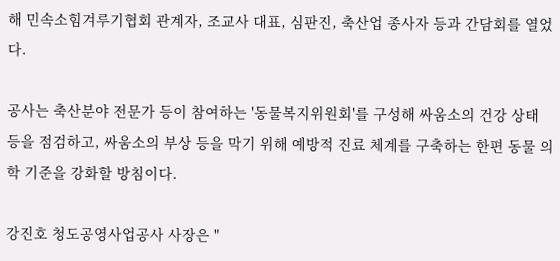해 민속소힘겨루기협회 관계자, 조교사 대표, 심판진, 축산업 종사자 등과 간담회를 열었다.

공사는 축산분야 전문가 등이 참여하는 '동물복지위원회'를 구성해 싸움소의 건강 상태 등을 점검하고, 싸움소의 부상 등을 막기 위해 예방적 진료 체계를 구축하는 한편 동물 의학 기준을 강화할 방침이다.

강진호 청도공영사업공사 사장은 "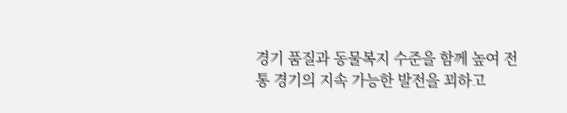경기 품질과 동물복지 수준을 함께 높여 전통 경기의 지속 가능한 발전을 꾀하고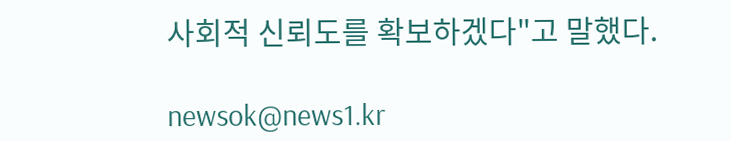사회적 신뢰도를 확보하겠다"고 말했다.

newsok@news1.kr